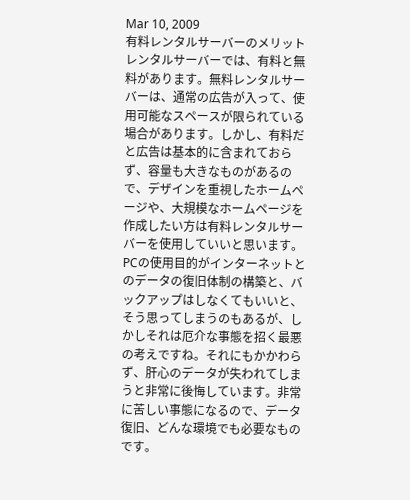Mar 10, 2009
有料レンタルサーバーのメリット
レンタルサーバーでは、有料と無料があります。無料レンタルサーバーは、通常の広告が入って、使用可能なスペースが限られている場合があります。しかし、有料だと広告は基本的に含まれておらず、容量も大きなものがあるので、デザインを重視したホームページや、大規模なホームページを作成したい方は有料レンタルサーバーを使用していいと思います。PCの使用目的がインターネットとのデータの復旧体制の構築と、バックアップはしなくてもいいと、そう思ってしまうのもあるが、しかしそれは厄介な事態を招く最悪の考えですね。それにもかかわらず、肝心のデータが失われてしまうと非常に後悔しています。非常に苦しい事態になるので、データ復旧、どんな環境でも必要なものです。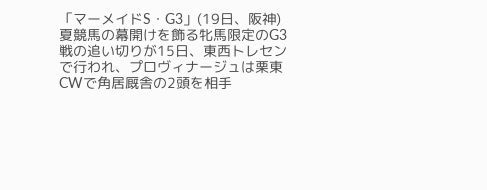「マーメイドS・G3」(19日、阪神)
夏競馬の幕開けを飾る牝馬限定のG3戦の追い切りが15日、東西トレセンで行われ、プロヴィナージュは栗東CWで角居厩舎の2頭を相手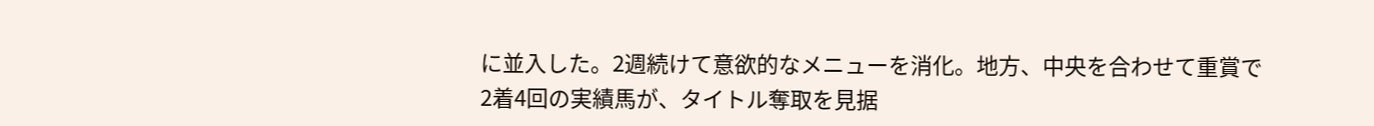に並入した。2週続けて意欲的なメニューを消化。地方、中央を合わせて重賞で2着4回の実績馬が、タイトル奪取を見据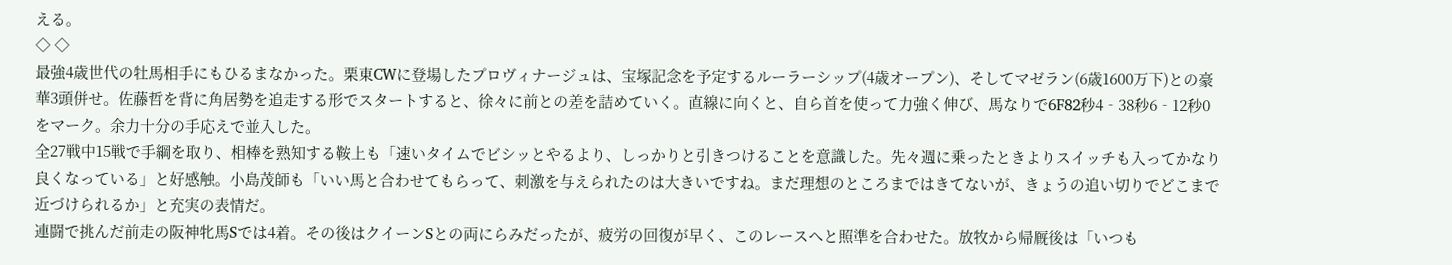える。
◇ ◇
最強4歳世代の牡馬相手にもひるまなかった。栗東CWに登場したプロヴィナージュは、宝塚記念を予定するルーラーシップ(4歳オープン)、そしてマゼラン(6歳1600万下)との豪華3頭併せ。佐藤哲を背に角居勢を追走する形でスタートすると、徐々に前との差を詰めていく。直線に向くと、自ら首を使って力強く伸び、馬なりで6F82秒4‐38秒6‐12秒0をマーク。余力十分の手応えで並入した。
全27戦中15戦で手綱を取り、相棒を熟知する鞍上も「速いタイムでビシッとやるより、しっかりと引きつけることを意識した。先々週に乗ったときよりスイッチも入ってかなり良くなっている」と好感触。小島茂師も「いい馬と合わせてもらって、刺激を与えられたのは大きいですね。まだ理想のところまではきてないが、きょうの追い切りでどこまで近づけられるか」と充実の表情だ。
連闘で挑んだ前走の阪神牝馬Sでは4着。その後はクイーンSとの両にらみだったが、疲労の回復が早く、このレースへと照準を合わせた。放牧から帰厩後は「いつも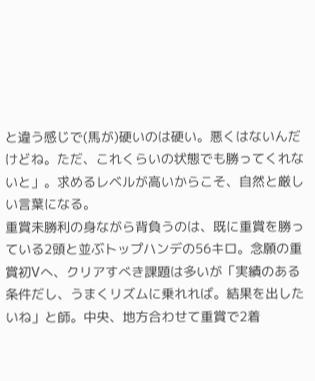と違う感じで(馬が)硬いのは硬い。悪くはないんだけどね。ただ、これくらいの状態でも勝ってくれないと」。求めるレベルが高いからこそ、自然と厳しい言葉になる。
重賞未勝利の身ながら背負うのは、既に重賞を勝っている2頭と並ぶトップハンデの56キロ。念願の重賞初Vへ、クリアすべき課題は多いが「実績のある条件だし、うまくリズムに乗れれば。結果を出したいね」と師。中央、地方合わせて重賞で2着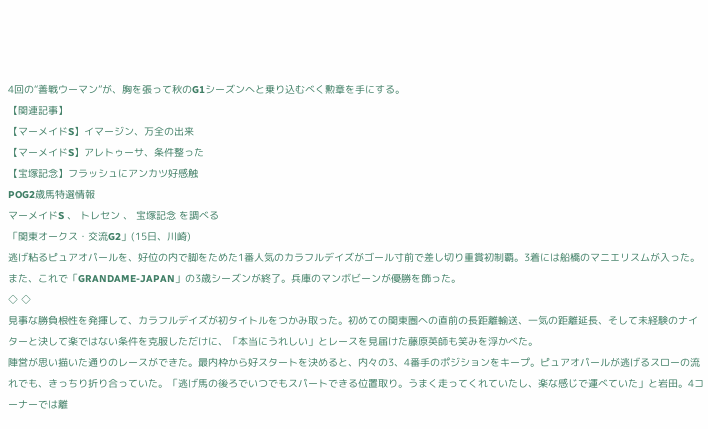4回の“善戦ウーマン”が、胸を張って秋のG1シーズンへと乗り込むべく勲章を手にする。
【関連記事】
【マーメイドS】イマージン、万全の出来
【マーメイドS】アレトゥーサ、条件整った
【宝塚記念】フラッシュにアンカツ好感触
POG2歳馬特選情報
マーメイドS 、 トレセン 、 宝塚記念 を調べる
「関東オークス・交流G2」(15日、川崎)
逃げ粘るピュアオパールを、好位の内で脚をためた1番人気のカラフルデイズがゴール寸前で差し切り重賞初制覇。3着には船橋のマニエリスムが入った。また、これで「GRANDAME‐JAPAN」の3歳シーズンが終了。兵庫のマンボビーンが優勝を飾った。
◇ ◇
見事な勝負根性を発揮して、カラフルデイズが初タイトルをつかみ取った。初めての関東圏への直前の長距離輸送、一気の距離延長、そして未経験のナイターと決して楽ではない条件を克服しただけに、「本当にうれしい」とレースを見届けた藤原英師も笑みを浮かべた。
陣営が思い描いた通りのレースができた。最内枠から好スタートを決めると、内々の3、4番手のポジションをキープ。ピュアオパールが逃げるスローの流れでも、きっちり折り合っていた。「逃げ馬の後ろでいつでもスパートできる位置取り。うまく走ってくれていたし、楽な感じで運べていた」と岩田。4コーナーでは離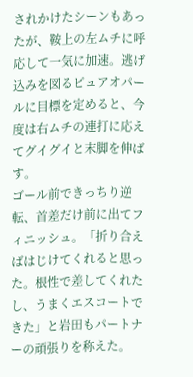されかけたシーンもあったが、鞍上の左ムチに呼応して一気に加速。逃げ込みを図るピュアオパールに目標を定めると、今度は右ムチの連打に応えてグイグイと末脚を伸ばす。
ゴール前できっちり逆転、首差だけ前に出てフィニッシュ。「折り合えばはじけてくれると思った。根性で差してくれたし、うまくエスコートできた」と岩田もパートナーの頑張りを称えた。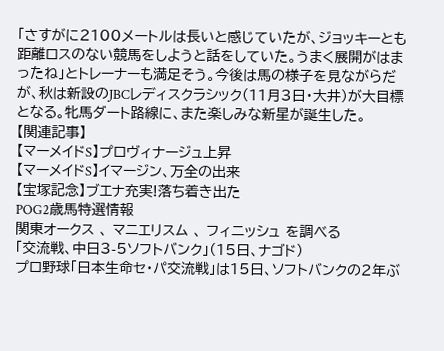「さすがに2100メートルは長いと感じていたが、ジョッキーとも距離ロスのない競馬をしようと話をしていた。うまく展開がはまったね」とトレーナーも満足そう。今後は馬の様子を見ながらだが、秋は新設のJBCレディスクラシック(11月3日・大井)が大目標となる。牝馬ダート路線に、また楽しみな新星が誕生した。
【関連記事】
【マーメイドS】プロヴィナージュ上昇
【マーメイドS】イマージン、万全の出来
【宝塚記念】ブエナ充実!落ち着き出た
POG2歳馬特選情報
関東オークス 、 マニエリスム 、 フィニッシュ を調べる
「交流戦、中日3-5ソフトバンク」(15日、ナゴド)
プロ野球「日本生命セ・パ交流戦」は15日、ソフトバンクの2年ぶ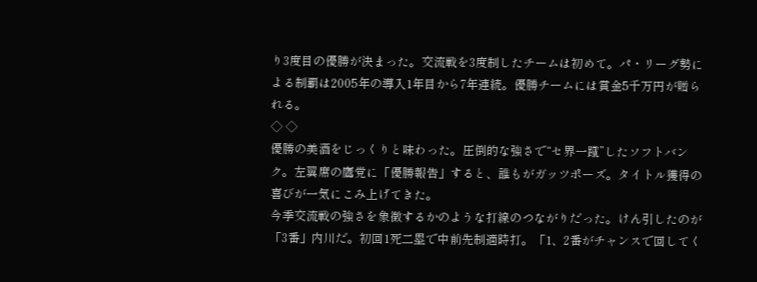り3度目の優勝が決まった。交流戦を3度制したチームは初めて。パ・リーグ勢による制覇は2005年の導入1年目から7年連続。優勝チームには賞金5千万円が贈られる。
◇ ◇
優勝の美酒をじっくりと味わった。圧倒的な強さで“セ界一蹴”したソフトバンク。左翼席の鷹党に「優勝報告」すると、誰もがガッツポーズ。タイトル獲得の喜びが一気にこみ上げてきた。
今季交流戦の強さを象徴するかのような打線のつながりだった。けん引したのが「3番」内川だ。初回1死二塁で中前先制適時打。「1、2番がチャンスで回してく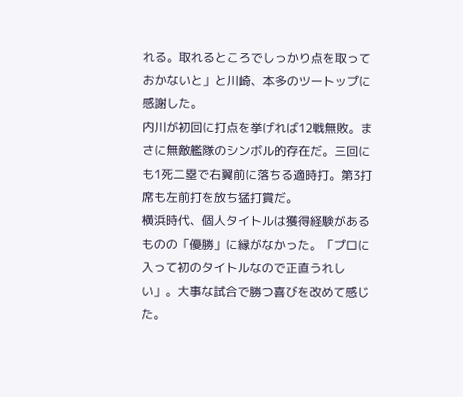れる。取れるところでしっかり点を取っておかないと」と川崎、本多のツートップに感謝した。
内川が初回に打点を挙げれば12戦無敗。まさに無敵艦隊のシンボル的存在だ。三回にも1死二塁で右翼前に落ちる適時打。第3打席も左前打を放ち猛打賞だ。
横浜時代、個人タイトルは獲得経験があるものの「優勝」に縁がなかった。「プロに入って初のタイトルなので正直うれしい」。大事な試合で勝つ喜びを改めて感じた。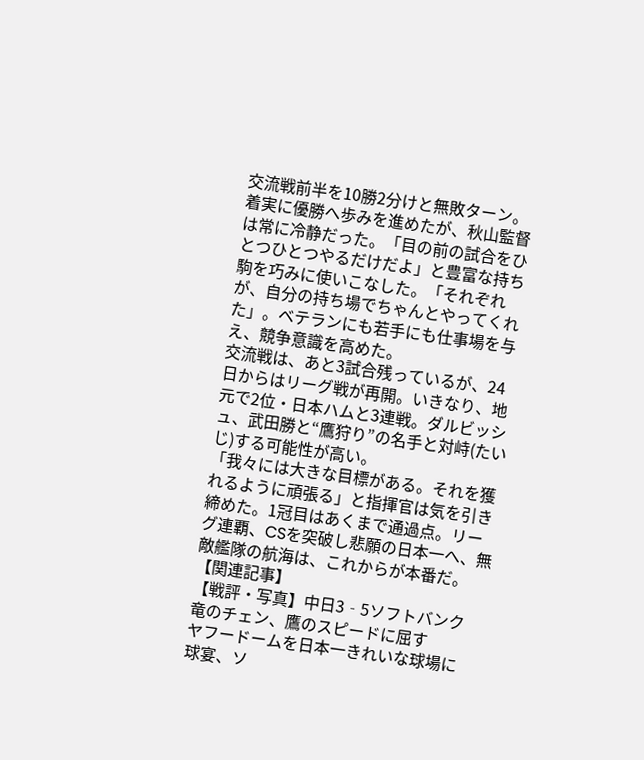交流戦前半を10勝2分けと無敗ターン。着実に優勝へ歩みを進めたが、秋山監督は常に冷静だった。「目の前の試合をひとつひとつやるだけだよ」と豊富な持ち駒を巧みに使いこなした。「それぞれが、自分の持ち場でちゃんとやってくれた」。ベテランにも若手にも仕事場を与え、競争意識を高めた。
交流戦は、あと3試合残っているが、24日からはリーグ戦が再開。いきなり、地元で2位・日本ハムと3連戦。ダルビッシュ、武田勝と“鷹狩り”の名手と対峙(たいじ)する可能性が高い。
「我々には大きな目標がある。それを獲れるように頑張る」と指揮官は気を引き締めた。1冠目はあくまで通過点。リーグ連覇、CSを突破し悲願の日本一へ、無敵艦隊の航海は、これからが本番だ。
【関連記事】
【戦評・写真】中日3‐5ソフトバンク
竜のチェン、鷹のスピードに屈す
ヤフードームを日本一きれいな球場に
球宴、ソ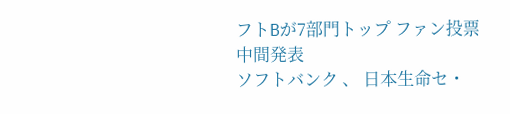フトBが7部門トップ ファン投票中間発表
ソフトバンク 、 日本生命セ・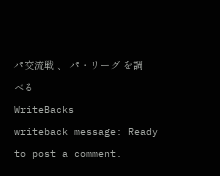パ交流戦 、 パ・リーグ を調べる
WriteBacks
writeback message: Ready to post a comment.